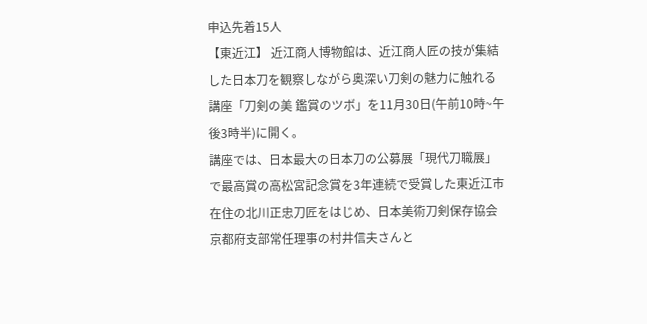申込先着15人
【東近江】 近江商人博物館は、近江商人匠の技が集結した日本刀を観察しながら奥深い刀剣の魅力に触れる講座「刀剣の美 鑑賞のツボ」を11月30日(午前10時~午後3時半)に開く。
講座では、日本最大の日本刀の公募展「現代刀職展」で最高賞の高松宮記念賞を3年連続で受賞した東近江市在住の北川正忠刀匠をはじめ、日本美術刀剣保存協会京都府支部常任理事の村井信夫さんと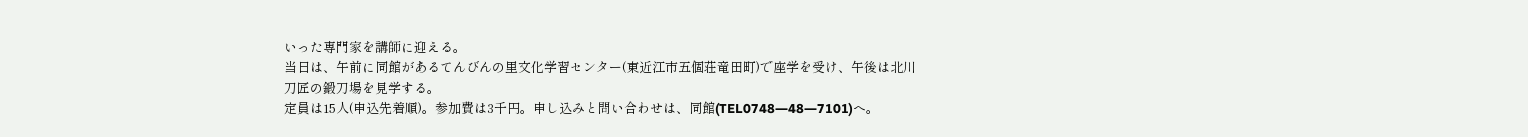いった専門家を講師に迎える。
当日は、午前に同館があるてんびんの里文化学習センター(東近江市五個荘竜田町)で座学を受け、午後は北川刀匠の鍛刀場を見学する。
定員は15人(申込先着順)。参加費は3千円。申し込みと問い合わせは、同館(TEL0748―48―7101)へ。